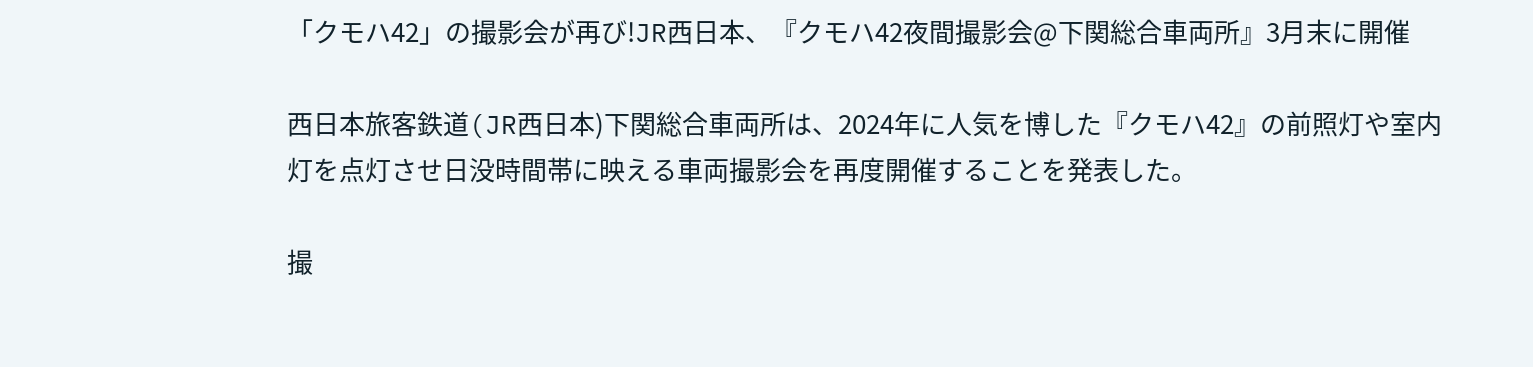「クモハ42」の撮影会が再び!JR西日本、『クモハ42夜間撮影会@下関総合車両所』3月末に開催

西日本旅客鉄道(JR西日本)下関総合車両所は、2024年に人気を博した『クモハ42』の前照灯や室内灯を点灯させ日没時間帯に映える車両撮影会を再度開催することを発表した。

撮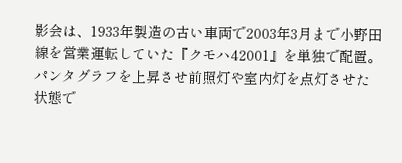影会は、1933年製造の古い車両で2003年3月まで小野田線を営業運転していた『クモハ42001』を単独で配置。パンタグラフを上昇させ前照灯や室内灯を点灯させた状態で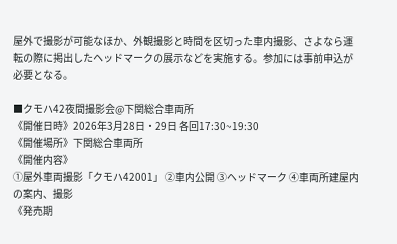屋外で撮影が可能なほか、外観撮影と時間を区切った車内撮影、さよなら運転の際に掲出したヘッドマークの展示などを実施する。参加には事前申込が必要となる。

■クモハ42夜間撮影会@下関総合車両所
《開催日時》2026年3月28日・29日 各回17:30~19:30
《開催場所》下関総合車両所
《開催内容》
①屋外車両撮影「クモハ42001」 ②車内公開 ③ヘッドマーク ④車両所建屋内の案内、撮影
《発売期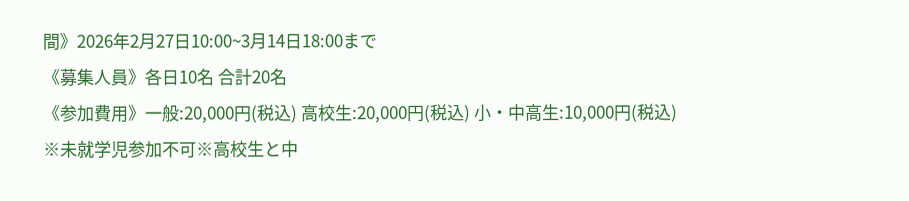間》2026年2月27日10:00~3月14日18:00まで
《募集人員》各日10名 合計20名
《参加費用》一般:20,000円(税込) 高校生:20,000円(税込) 小・中高生:10,000円(税込)
※未就学児参加不可※高校生と中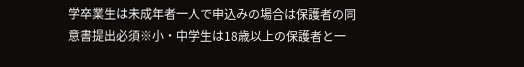学卒業生は未成年者一人で申込みの場合は保護者の同意書提出必須※小・中学生は18歳以上の保護者と一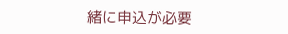緒に申込が必要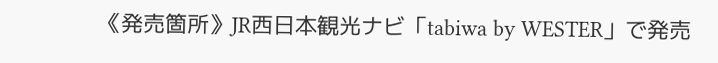《発売箇所》JR西日本観光ナビ「tabiwa by WESTER」で発売